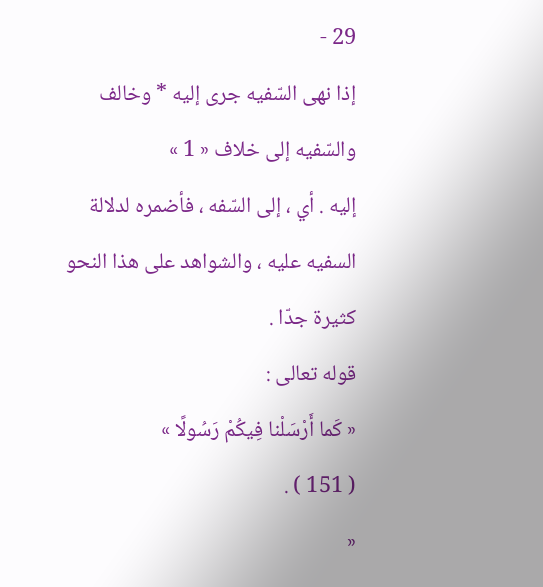29 -
إذا نهى السّفيه جرى إليه * وخالف والسّفيه إلى خلاف « 1 »
إليه . أي ، إلى السّفه ، فأضمره لدلالة السفيه عليه ، والشواهد على هذا النحو كثيرة جدّا .
قوله تعالى :
« كَما أَرْسَلْنا فِيكُمْ رَسُولًا »
( 151 ) .
«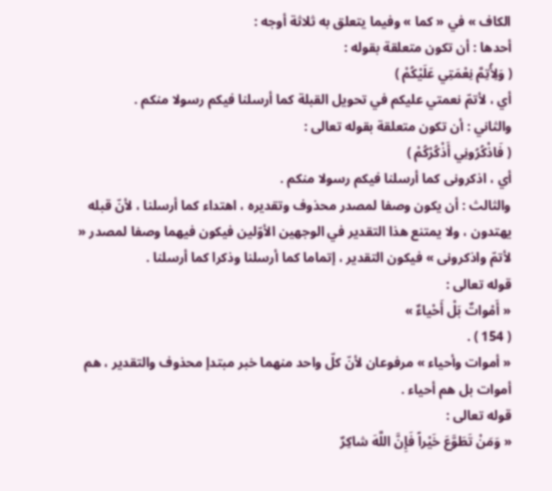الكاف » في « كما » وفيما يتعلق به ثلاثة أوجه :
أحدها : أن تكون متعلقة بقوله :
( وَلِأُتِمَّ نِعْمَتِي عَلَيْكُمْ )
أي ، لأتمّ نعمتي عليكم في تحويل القبلة كما أرسلنا فيكم رسولا منكم .
والثاني : أن تكون متعلقة بقوله تعالى :
( فَاذْكُرُونِي أَذْكُرْكُمْ )
أي ، اذكرونى كما أرسلنا فيكم رسولا منكم .
والثالث : أن يكون وصفا لمصدر محذوف وتقديره ، اهتداء كما أرسلنا ، لأنّ قبله يهتدون ، ولا يمتنع هذا التقدير في الوجهين الأوّلين فيكون فيهما وصفا لمصدر « لأتمّ واذكرونى » فيكون التقدير ، إتماما كما أرسلنا وذكرا كما أرسلنا .
قوله تعالى :
« أَمْواتٌ بَلْ أَحْياءٌ »
( 154 ) .
« أموات وأحياء » مرفوعان لأنّ كلّ واحد منهما خبر مبتدإ محذوف والتقدير ، هم أموات بل هم أحياء .
قوله تعالى :
« وَمَنْ تَطَوَّعَ خَيْراً فَإِنَّ اللَّهَ شاكِرٌ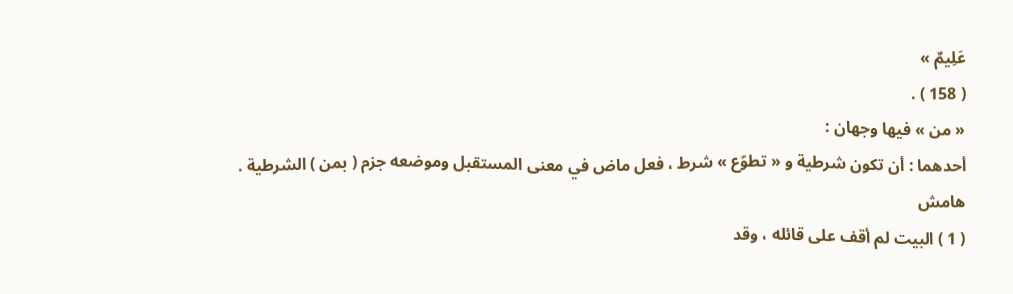عَلِيمٌ »
( 158 ) .
« من » فيها وجهان :
أحدهما : أن تكون شرطية و « تطوّع » شرط ، فعل ماض في معنى المستقبل وموضعه جزم ( بمن ) الشرطية .
هامش
( 1 ) البيت لم أقف على قائله ، وقد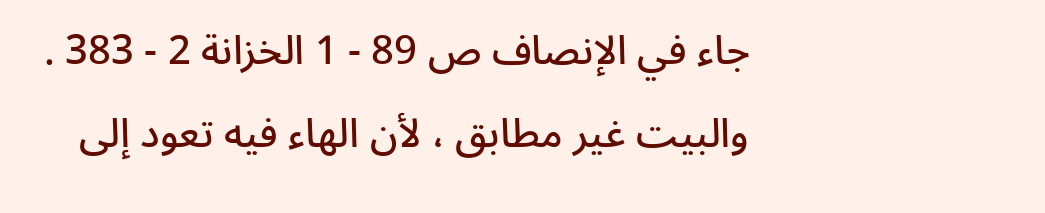جاء في الإنصاف ص 89 - 1 الخزانة 2 - 383 .
والبيت غير مطابق ، لأن الهاء فيه تعود إلى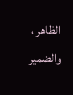الظاهر ، والضمير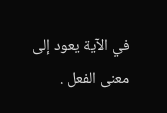في الآية يعود إلى معنى الفعل .